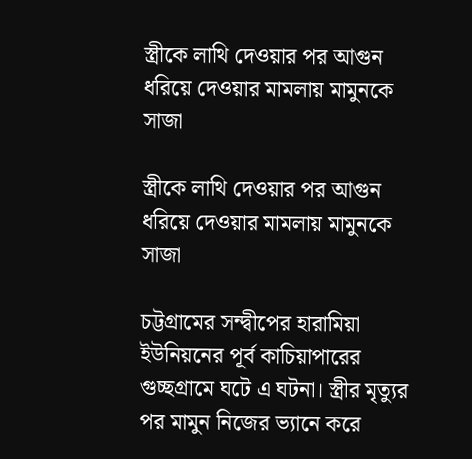স্ত্রীকে লাথি দেওয়ার পর আগুন ধরিয়ে দেওয়ার মামলায় মামুনকে সাজা

স্ত্রীকে লাথি দেওয়ার পর আগুন ধরিয়ে দেওয়ার মামলায় মামুনকে সাজা

চট্টগ্রামের সন্দ্বীপের হারামিয়া ইউনিয়নের পূর্ব কাচিয়াপারের গুচ্ছগ্রামে ঘটে এ ঘটনা। স্ত্রীর মৃত্যুর পর মামুন নিজের ভ্যানে করে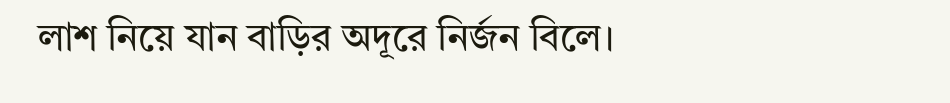লাশ নিয়ে যান বাড়ির অদূরে নির্জন বিলে।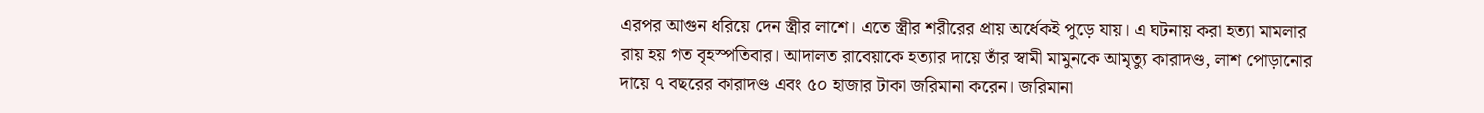এরপর আগুন ধরিয়ে দেন স্ত্রীর লাশে। এতে স্ত্রীর শরীরের প্রায় অর্ধেকই পুড়ে যায়। এ ঘটনায় করা হত্যা মামলার রায় হয় গত বৃহস্পতিবার। আদালত রাবেয়াকে হত্যার দায়ে তাঁর স্বামী মামুনকে আমৃত্যু কারাদণ্ড, লাশ পোড়ানোর দায়ে ৭ বছরের কারাদণ্ড এবং ৫০ হাজার টাকা জরিমানা করেন। জরিমানা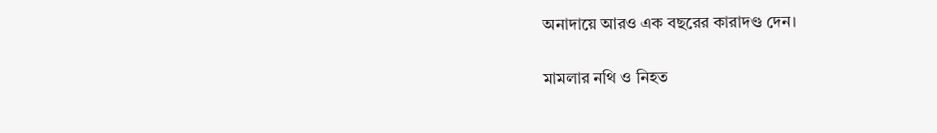অনাদায়ে আরও এক বছরের কারাদণ্ড দেন।

মামলার নথি ও নিহত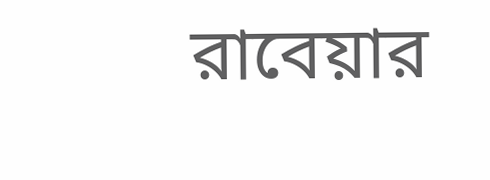রাবেয়ার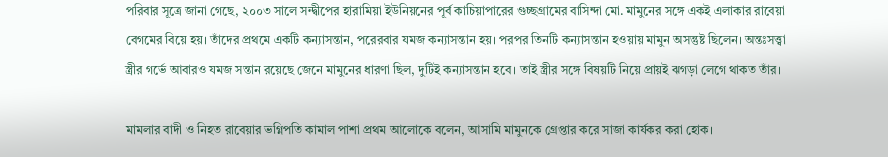পরিবার সূত্রে জানা গেছে, ২০০৩ সালে সন্দ্বীপের হারামিয়া ইউনিয়নের পূর্ব কাচিয়াপারের গুচ্ছগ্রামের বাসিন্দা মো. মামুনের সঙ্গে একই এলাকার রাবেয়া বেগমের বিয়ে হয়। তাঁদের প্রথমে একটি কন্যাসন্তান, পরেরবার যমজ কন্যাসন্তান হয়। পরপর তিনটি কন্যাসন্তান হওয়ায় মামুন অসন্তুষ্ট ছিলেন। অন্তঃসত্ত্বা স্ত্রীর গর্ভে আবারও যমজ সন্তান রয়েছে জেনে মামুনের ধারণা ছিল, দুটিই কন্যাসন্তান হবে। তাই স্ত্রীর সঙ্গে বিষয়টি নিয়ে প্রায়ই ঝগড়া লেগে থাকত তাঁর।

মামলার বাদী ও নিহত রাবেয়ার ভগ্নিপতি কামাল পাশা প্রথম আলোকে বলেন, আসামি মামুনকে গ্রেপ্তার করে সাজা কার্যকর করা হোক।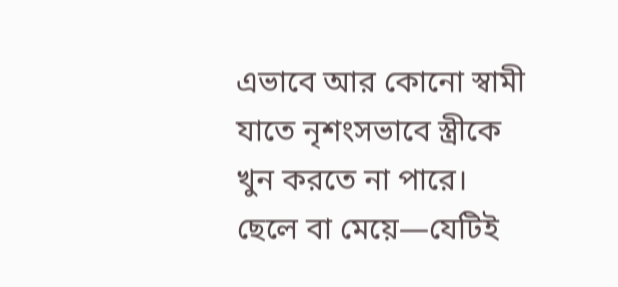এভাবে আর কোনো স্বামী যাতে নৃশংসভাবে স্ত্রীকে খুন করতে না পারে। ছেলে বা মেয়ে—যেটিই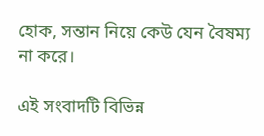হোক, সন্তান নিয়ে কেউ যেন বৈষম্য না করে।

এই সংবাদটি বিভিন্ন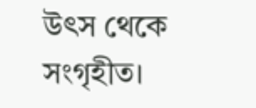উৎস থেকে সংগৃহীত।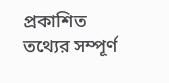প্রকাশিত তথ্যের সম্পূর্ণ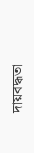দায়বদ্ধতা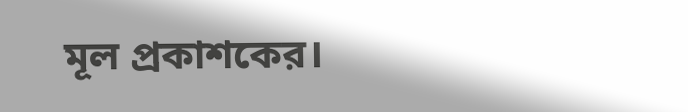মূল প্রকাশকের।